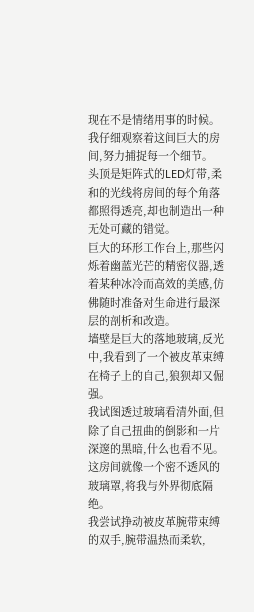现在不是情绪用事的时候。
我仔细观察着这间巨大的房间,努力捕捉每一个细节。
头顶是矩阵式的LED灯带,柔和的光线将房间的每个角落都照得透亮,却也制造出一种无处可藏的错觉。
巨大的环形工作台上,那些闪烁着幽蓝光芒的精密仪器,透着某种冰冷而高效的美感,仿佛随时准备对生命进行最深层的剖析和改造。
墙壁是巨大的落地玻璃,反光中,我看到了一个被皮革束缚在椅子上的自己,狼狈却又倔强。
我试图透过玻璃看清外面,但除了自己扭曲的倒影和一片深邃的黑暗,什么也看不见。
这房间就像一个密不透风的玻璃罩,将我与外界彻底隔绝。
我尝试挣动被皮革腕带束缚的双手,腕带温热而柔软,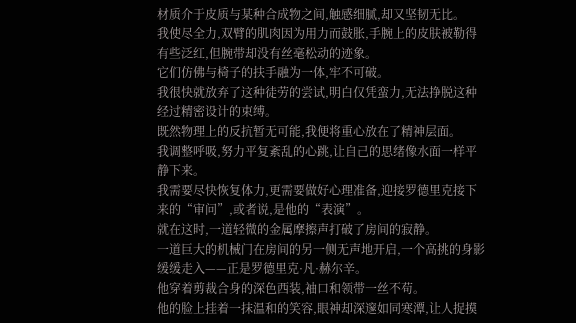材质介于皮质与某种合成物之间,触感细腻,却又坚韧无比。
我使尽全力,双臂的肌肉因为用力而鼓胀,手腕上的皮肤被勒得有些泛红,但腕带却没有丝毫松动的迹象。
它们仿佛与椅子的扶手融为一体,牢不可破。
我很快就放弃了这种徒劳的尝试,明白仅凭蛮力,无法挣脱这种经过精密设计的束缚。
既然物理上的反抗暂无可能,我便将重心放在了精神层面。
我调整呼吸,努力平复紊乱的心跳,让自己的思绪像水面一样平静下来。
我需要尽快恢复体力,更需要做好心理准备,迎接罗德里克接下来的“审问”,或者说,是他的“表演”。
就在这时,一道轻微的金属摩擦声打破了房间的寂静。
一道巨大的机械门在房间的另一侧无声地开启,一个高挑的身影缓缓走入——正是罗德里克·凡·赫尔辛。
他穿着剪裁合身的深色西装,袖口和领带一丝不苟。
他的脸上挂着一抹温和的笑容,眼神却深邃如同寒潭,让人捉摸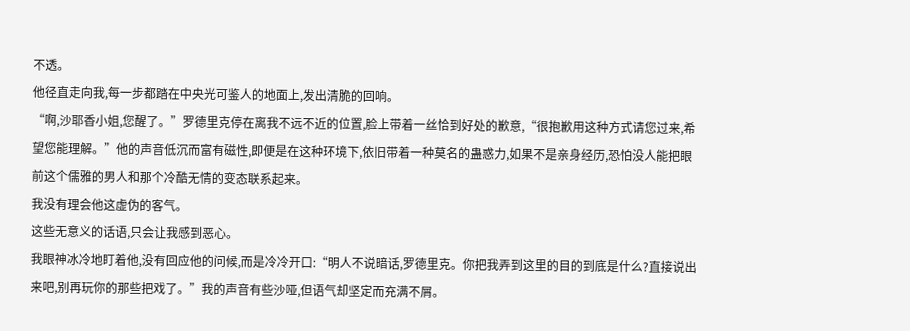不透。
他径直走向我,每一步都踏在中央光可鉴人的地面上,发出清脆的回响。
“啊,沙耶香小姐,您醒了。”罗德里克停在离我不远不近的位置,脸上带着一丝恰到好处的歉意,“很抱歉用这种方式请您过来,希望您能理解。”他的声音低沉而富有磁性,即便是在这种环境下,依旧带着一种莫名的蛊惑力,如果不是亲身经历,恐怕没人能把眼前这个儒雅的男人和那个冷酷无情的变态联系起来。
我没有理会他这虚伪的客气。
这些无意义的话语,只会让我感到恶心。
我眼神冰冷地盯着他,没有回应他的问候,而是冷冷开口:“明人不说暗话,罗德里克。你把我弄到这里的目的到底是什么?直接说出来吧,别再玩你的那些把戏了。”我的声音有些沙哑,但语气却坚定而充满不屑。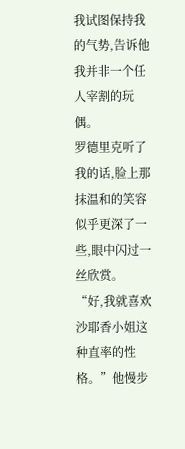我试图保持我的气势,告诉他我并非一个任人宰割的玩偶。
罗德里克听了我的话,脸上那抹温和的笑容似乎更深了一些,眼中闪过一丝欣赏。
“好,我就喜欢沙耶香小姐这种直率的性格。”他慢步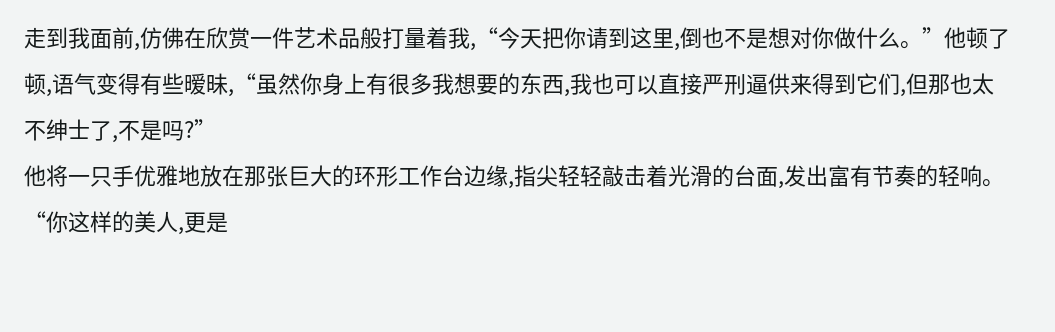走到我面前,仿佛在欣赏一件艺术品般打量着我,“今天把你请到这里,倒也不是想对你做什么。”他顿了顿,语气变得有些暧昧,“虽然你身上有很多我想要的东西,我也可以直接严刑逼供来得到它们,但那也太不绅士了,不是吗?”
他将一只手优雅地放在那张巨大的环形工作台边缘,指尖轻轻敲击着光滑的台面,发出富有节奏的轻响。
“你这样的美人,更是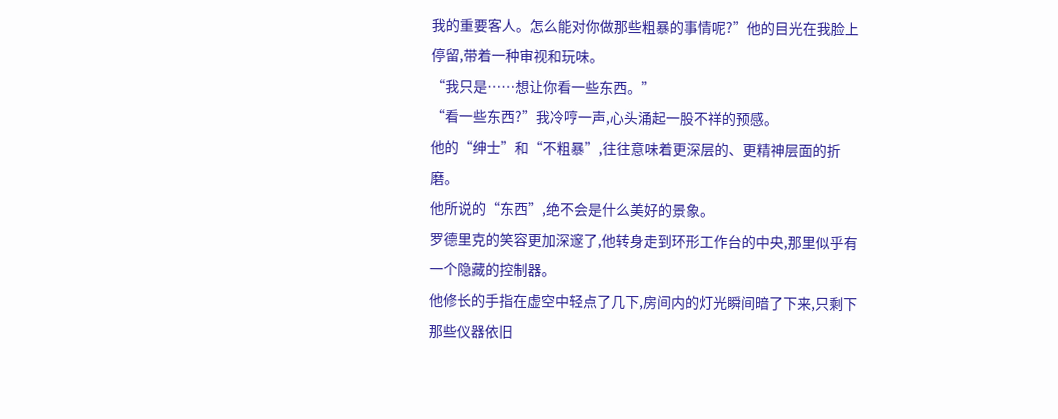我的重要客人。怎么能对你做那些粗暴的事情呢?”他的目光在我脸上停留,带着一种审视和玩味。
“我只是……想让你看一些东西。”
“看一些东西?”我冷哼一声,心头涌起一股不祥的预感。
他的“绅士”和“不粗暴”,往往意味着更深层的、更精神层面的折磨。
他所说的“东西”,绝不会是什么美好的景象。
罗德里克的笑容更加深邃了,他转身走到环形工作台的中央,那里似乎有一个隐藏的控制器。
他修长的手指在虚空中轻点了几下,房间内的灯光瞬间暗了下来,只剩下那些仪器依旧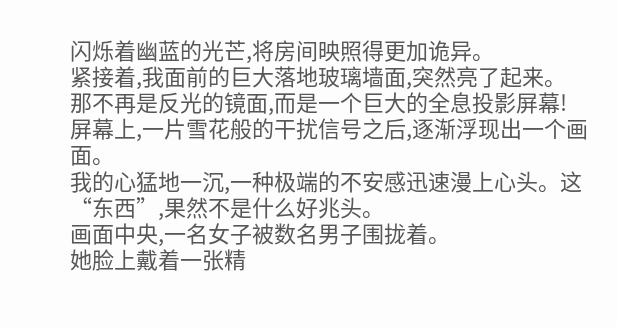闪烁着幽蓝的光芒,将房间映照得更加诡异。
紧接着,我面前的巨大落地玻璃墙面,突然亮了起来。
那不再是反光的镜面,而是一个巨大的全息投影屏幕!
屏幕上,一片雪花般的干扰信号之后,逐渐浮现出一个画面。
我的心猛地一沉,一种极端的不安感迅速漫上心头。这“东西”,果然不是什么好兆头。
画面中央,一名女子被数名男子围拢着。
她脸上戴着一张精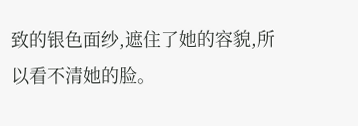致的银色面纱,遮住了她的容貌,所以看不清她的脸。